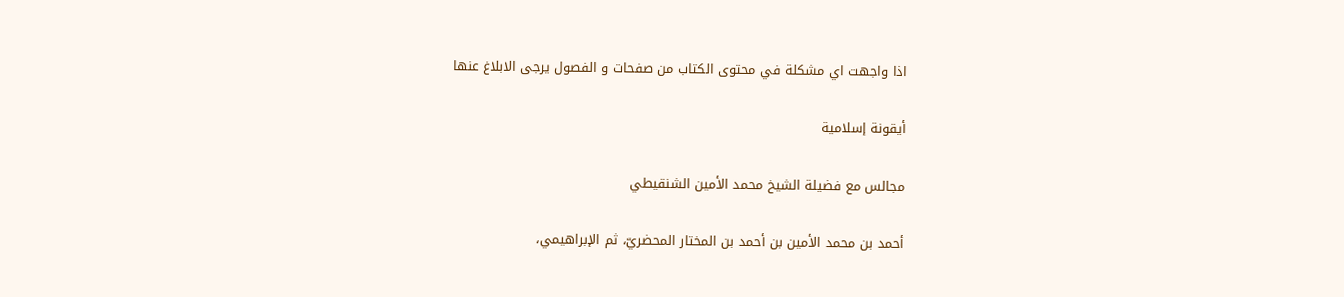اذا واجهت اي مشكلة في محتوى الكتاب من صفحات و الفصول يرجى الابلاغ عنها

أيقونة إسلامية

مجالس مع فضيلة الشيخ محمد الأمين الشنقيطي

أحمد بن محمد الأمين بن أحمد بن المختار المحضريّ، ثم الإبراهيمي،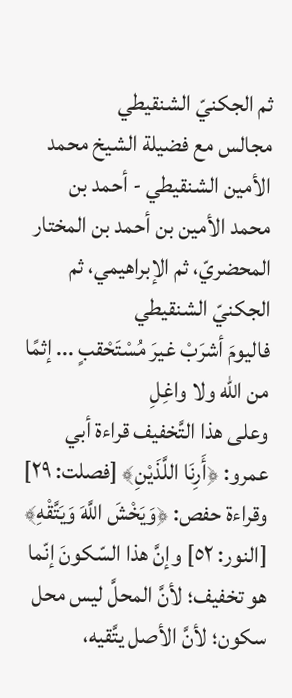ثم الجكنيّ الشنقيطي
مجالس مع فضيلة الشيخ محمد الأمين الشنقيطي - أحمد بن محمد الأمين بن أحمد بن المختار المحضريّ، ثم الإبراهيمي، ثم الجكنيّ الشنقيطي
فاليومَ أشرَبْ غيرَ مُسْتَحْقبٍ ... إثمًا من الله ولا واغِلِ
وعلى هذا التَّخفيف قراءة أبي عمرو: ﴿أَرِنَا اللَّذَيْنِ﴾ [فصلت: ٢٩] وقراءة حفص: ﴿وَيَخْشَ اللَّهَ وَيَتَّقْهِ﴾ [النور: ٥٢] وإنَّ هذا السّكونَ إنّما هو تخفيف؛ لأنَّ المحلَّ ليس محل سكون؛ لأنَّ الأصل يتَّقيه،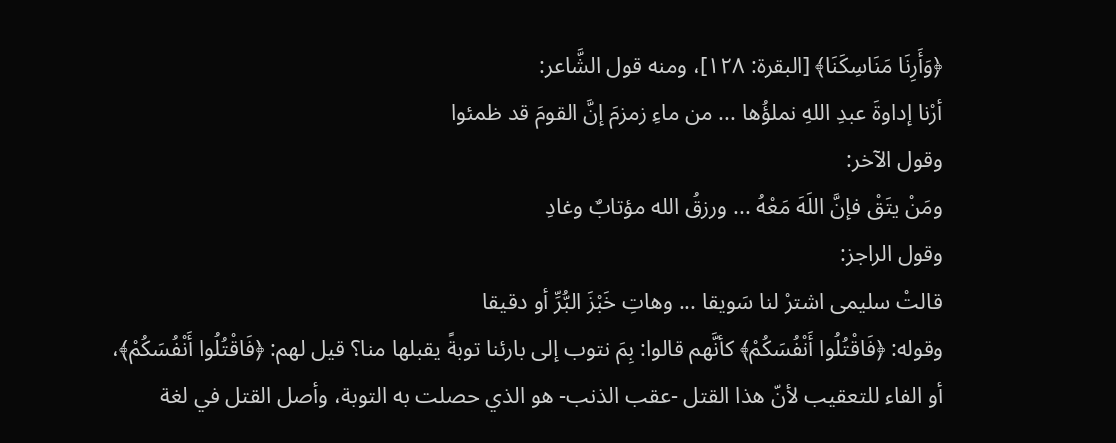﴿وَأَرِنَا مَنَاسِكَنَا﴾ [البقرة: ١٢٨]، ومنه قول الشَّاعر:
أرْنا إداوةَ عبدِ اللهِ نملؤُها ... من ماءِ زمزمَ إنَّ القومَ قد ظمئوا
وقول الآخر:
ومَنْ يتَقْ فإنَّ اللَهَ مَعْهُ ... ورزقُ الله مؤتابٌ وغادِ
وقول الراجز:
قالتْ سليمى اشترْ لنا سَويقا ... وهاتِ خَبْزَ البُّرِّ أو دقيقا
وقوله: ﴿فَاقْتُلُوا أَنْفُسَكُمْ﴾ كأنَّهم قالوا: بِمَ نتوب إلى بارئنا توبةً يقبلها منا؟ قيل لهم: ﴿فَاقْتُلُوا أَنْفُسَكُمْ﴾، أو الفاء للتعقيب لأنّ هذا القتل -عقب الذنب- هو الذي حصلت به التوبة، وأصل القتل في لغة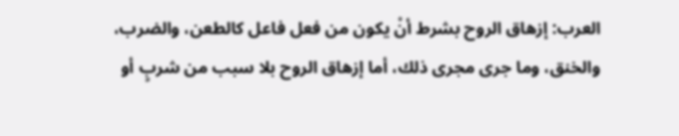العرب: إزهاق الروح بشرط أنْ يكون من فعل فاعل كالطعن، والضرب، والخنق، وما جرى مجرى ذلك، أما إزهاق الروح بلا سبب من شربٍ أو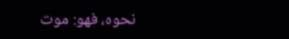نحوه، فهو: موت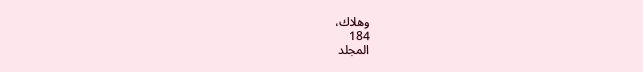وهلاك،
184
المجلد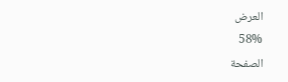العرض
58%
الصفحة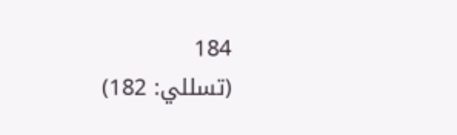184
(تسللي: 182)